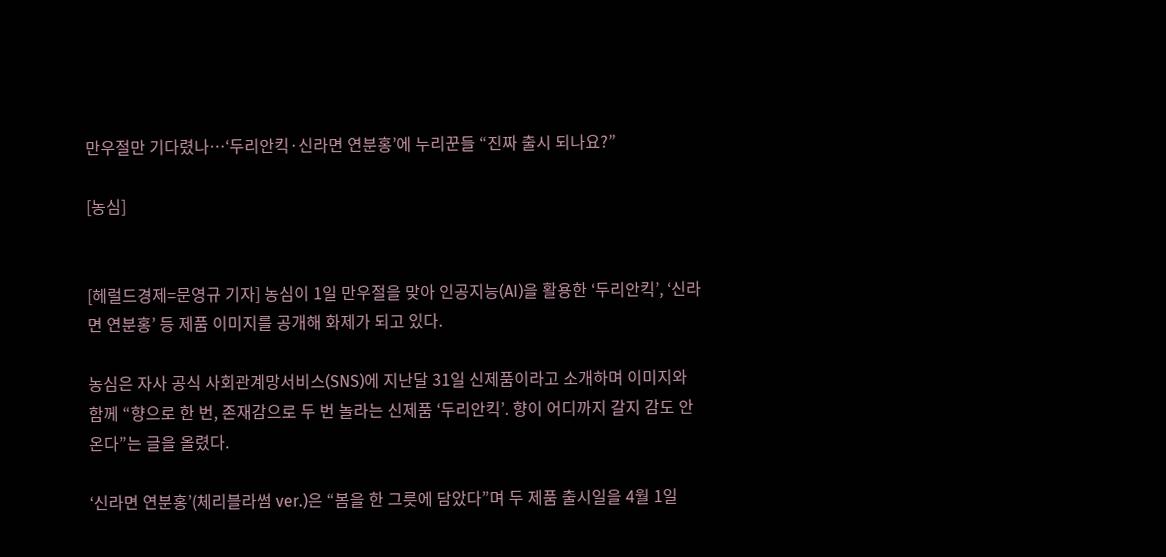만우절만 기다렸나…‘두리안킥·신라면 연분홍’에 누리꾼들 “진짜 출시 되나요?”

[농심]


[헤럴드경제=문영규 기자] 농심이 1일 만우절을 맞아 인공지능(AI)을 활용한 ‘두리안킥’, ‘신라면 연분홍’ 등 제품 이미지를 공개해 화제가 되고 있다.

농심은 자사 공식 사회관계망서비스(SNS)에 지난달 31일 신제품이라고 소개하며 이미지와 함께 “향으로 한 번, 존재감으로 두 번 놀라는 신제품 ‘두리안킥’. 향이 어디까지 갈지 감도 안온다”는 글을 올렸다.

‘신라면 연분홍’(체리블라썸 ver.)은 “봄을 한 그릇에 담았다”며 두 제품 출시일을 4월 1일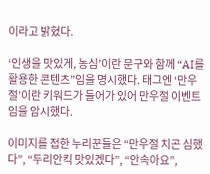이라고 밝혔다.

‘인생을 맛있게, 농심’이란 문구와 함께 “AI를 활용한 콘텐츠”임을 명시했다. 태그엔 ‘만우절’이란 키워드가 들어가 있어 만우절 이벤트임을 암시했다.

이미지를 접한 누리꾼들은 “만우절 치곤 심했다”, “두리안킥 맛있겠다”, “안속아요”,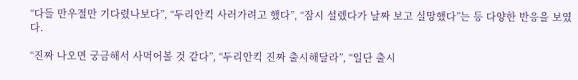“다들 만우절만 기다렸나보다”, “두리안킥 사러가려고 했다”, “잠시 설렜다가 날짜 보고 실망했다”는 등 다양한 반응을 보였다.

“진짜 나오면 궁금해서 사먹어볼 것 같다”, “두리안킥 진짜 출시해달라”, “일단 출시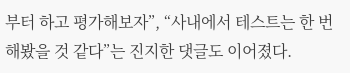부터 하고 평가해보자”, “사내에서 테스트는 한 번 해봤을 것 같다”는 진지한 댓글도 이어졌다.